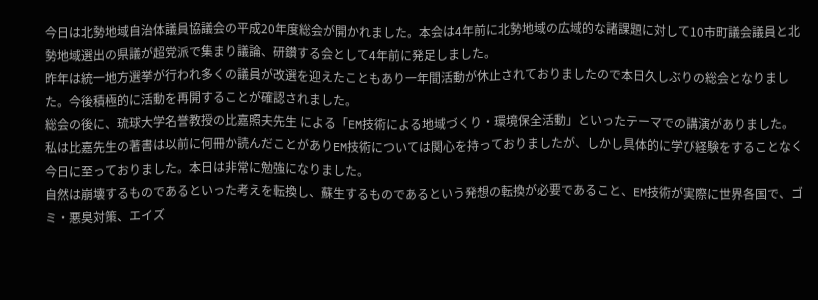今日は北勢地域自治体議員協議会の平成20年度総会が開かれました。本会は4年前に北勢地域の広域的な諸課題に対して10市町議会議員と北勢地域選出の県議が超党派で集まり議論、研鑚する会として4年前に発足しました。
昨年は統一地方選挙が行われ多くの議員が改選を迎えたこともあり一年間活動が休止されておりましたので本日久しぶりの総会となりました。今後積極的に活動を再開することが確認されました。
総会の後に、琉球大学名誉教授の比嘉照夫先生 による「EM技術による地域づくり・環境保全活動」といったテーマでの講演がありました。
私は比嘉先生の著書は以前に何冊か読んだことがありEM技術については関心を持っておりましたが、しかし具体的に学び経験をすることなく今日に至っておりました。本日は非常に勉強になりました。
自然は崩壊するものであるといった考えを転換し、蘇生するものであるという発想の転換が必要であること、EM技術が実際に世界各国で、ゴミ・悪臭対策、エイズ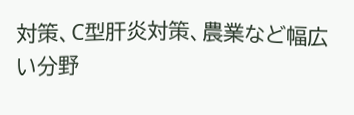対策、C型肝炎対策、農業など幅広い分野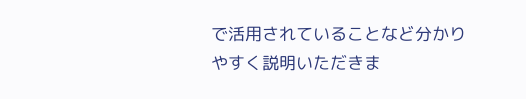で活用されていることなど分かりやすく説明いただきま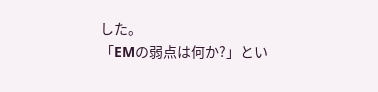した。
「EMの弱点は何か?」とい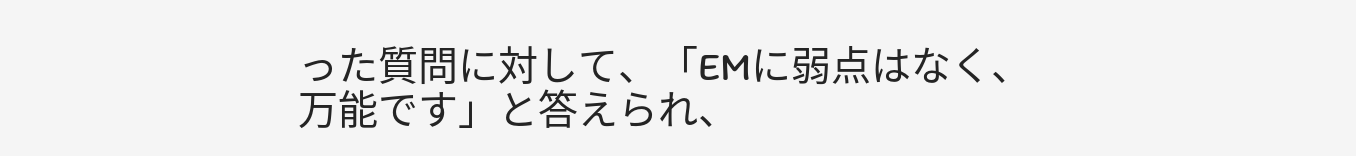った質問に対して、「EMに弱点はなく、万能です」と答えられ、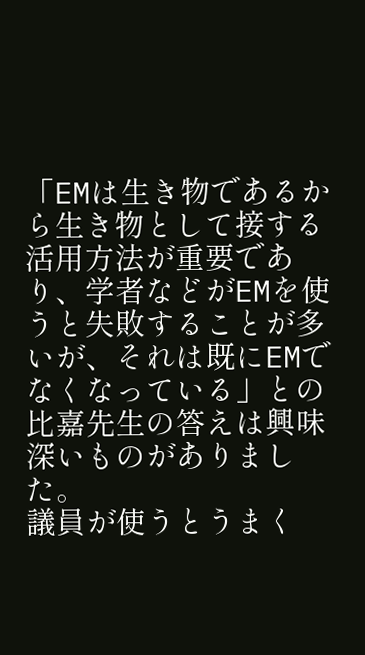「EMは生き物であるから生き物として接する活用方法が重要であり、学者などがEMを使うと失敗することが多いが、それは既にEMでなくなっている」との比嘉先生の答えは興味深いものがありました。
議員が使うとうまく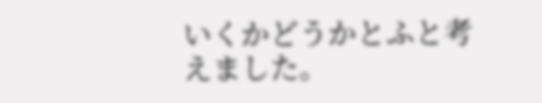いくかどうかとふと考えました。